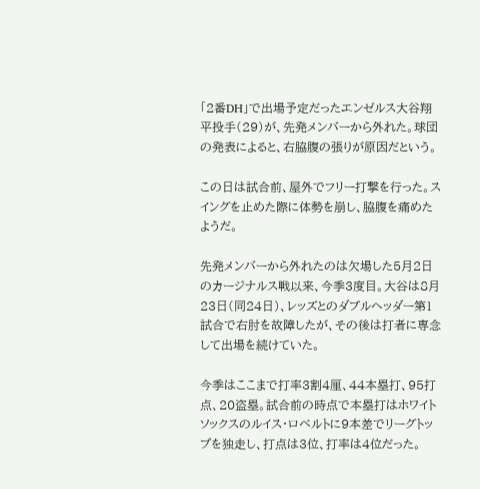「2番DH」で出場予定だったエンゼルス大谷翔平投手(29)が、先発メンバーから外れた。球団の発表によると、右脇腹の張りが原因だという。

この日は試合前、屋外でフリー打撃を行った。スイングを止めた際に体勢を崩し、脇腹を痛めたようだ。

先発メンバーから外れたのは欠場した5月2日のカージナルス戦以来、今季3度目。大谷は8月23日(同24日)、レッズとのダブルヘッダー第1試合で右肘を故障したが、その後は打者に専念して出場を続けていた。

今季はここまで打率3割4厘、44本塁打、95打点、20盗塁。試合前の時点で本塁打はホワイトソックスのルイス・ロベルトに9本差でリーグトップを独走し、打点は3位、打率は4位だった。